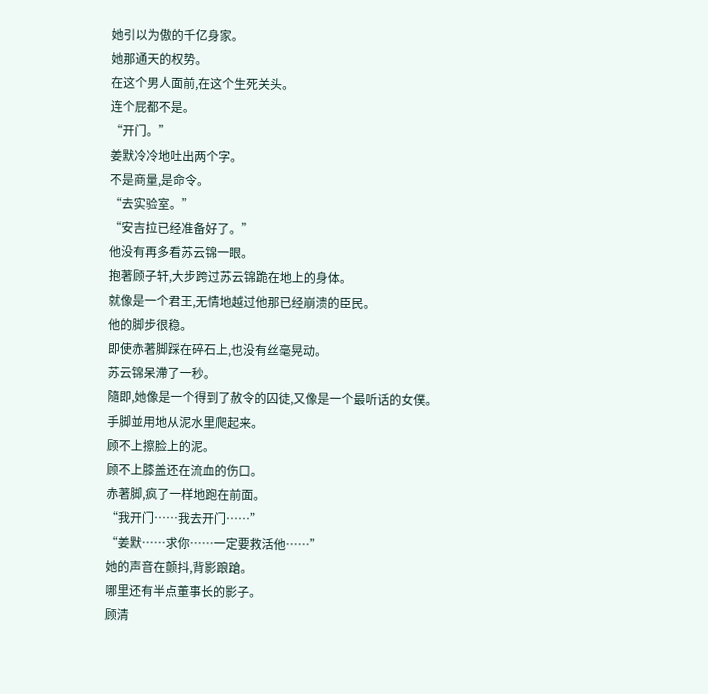她引以为傲的千亿身家。
她那通天的权势。
在这个男人面前,在这个生死关头。
连个屁都不是。
“开门。”
姜默冷冷地吐出两个字。
不是商量,是命令。
“去实验室。”
“安吉拉已经准备好了。”
他没有再多看苏云锦一眼。
抱著顾子轩,大步跨过苏云锦跪在地上的身体。
就像是一个君王,无情地越过他那已经崩溃的臣民。
他的脚步很稳。
即使赤著脚踩在碎石上,也没有丝毫晃动。
苏云锦呆滯了一秒。
隨即,她像是一个得到了赦令的囚徒,又像是一个最听话的女僕。
手脚並用地从泥水里爬起来。
顾不上擦脸上的泥。
顾不上膝盖还在流血的伤口。
赤著脚,疯了一样地跑在前面。
“我开门……我去开门……”
“姜默……求你……一定要救活他……”
她的声音在颤抖,背影踉蹌。
哪里还有半点董事长的影子。
顾清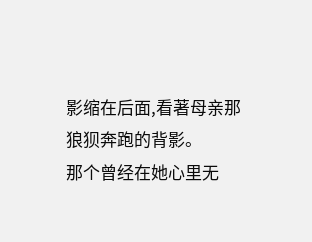影缩在后面,看著母亲那狼狈奔跑的背影。
那个曾经在她心里无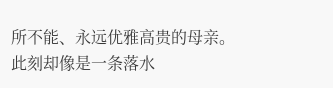所不能、永远优雅高贵的母亲。
此刻却像是一条落水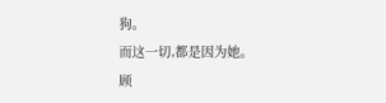狗。
而这一切,都是因为她。
顾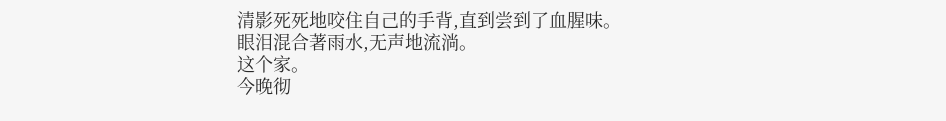清影死死地咬住自己的手背,直到尝到了血腥味。
眼泪混合著雨水,无声地流淌。
这个家。
今晚彻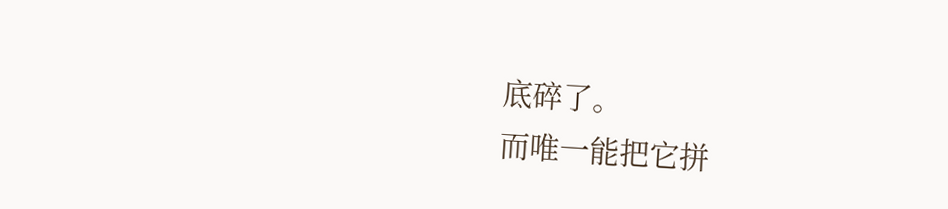底碎了。
而唯一能把它拼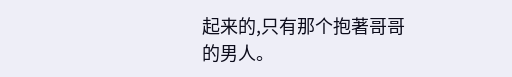起来的,只有那个抱著哥哥的男人。